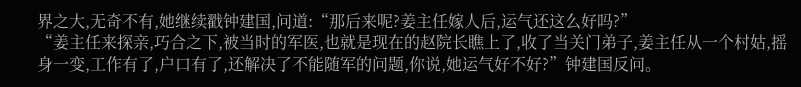界之大,无奇不有,她继续戳钟建国,问道:“那后来呢?姜主任嫁人后,运气还这么好吗?”
“姜主任来探亲,巧合之下,被当时的军医,也就是现在的赵院长瞧上了,收了当关门弟子,姜主任从一个村姑,摇身一变,工作有了,户口有了,还解决了不能随军的问题,你说,她运气好不好?”钟建国反问。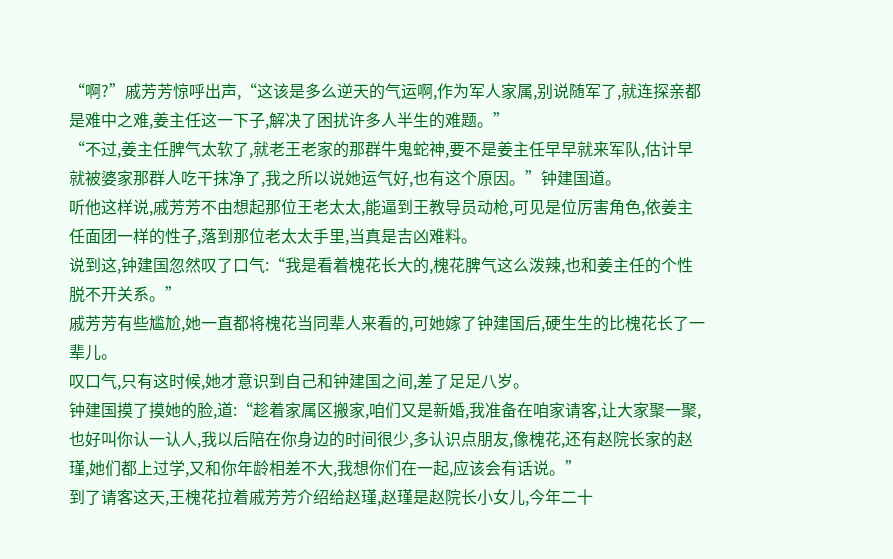“啊?”戚芳芳惊呼出声,“这该是多么逆天的气运啊,作为军人家属,别说随军了,就连探亲都是难中之难,姜主任这一下子,解决了困扰许多人半生的难题。”
“不过,姜主任脾气太软了,就老王老家的那群牛鬼蛇神,要不是姜主任早早就来军队,估计早就被婆家那群人吃干抹净了,我之所以说她运气好,也有这个原因。”钟建国道。
听他这样说,戚芳芳不由想起那位王老太太,能逼到王教导员动枪,可见是位厉害角色,依姜主任面团一样的性子,落到那位老太太手里,当真是吉凶难料。
说到这,钟建国忽然叹了口气:“我是看着槐花长大的,槐花脾气这么泼辣,也和姜主任的个性脱不开关系。”
戚芳芳有些尴尬,她一直都将槐花当同辈人来看的,可她嫁了钟建国后,硬生生的比槐花长了一辈儿。
叹口气,只有这时候,她才意识到自己和钟建国之间,差了足足八岁。
钟建国摸了摸她的脸,道:“趁着家属区搬家,咱们又是新婚,我准备在咱家请客,让大家聚一聚,也好叫你认一认人,我以后陪在你身边的时间很少,多认识点朋友,像槐花,还有赵院长家的赵瑾,她们都上过学,又和你年龄相差不大,我想你们在一起,应该会有话说。”
到了请客这天,王槐花拉着戚芳芳介绍给赵瑾,赵瑾是赵院长小女儿,今年二十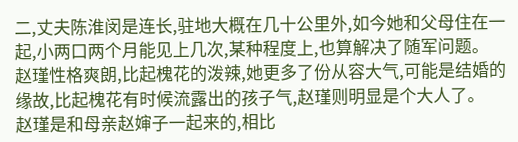二,丈夫陈淮闵是连长,驻地大概在几十公里外,如今她和父母住在一起,小两口两个月能见上几次,某种程度上,也算解决了随军问题。
赵瑾性格爽朗,比起槐花的泼辣,她更多了份从容大气,可能是结婚的缘故,比起槐花有时候流露出的孩子气,赵瑾则明显是个大人了。
赵瑾是和母亲赵婶子一起来的,相比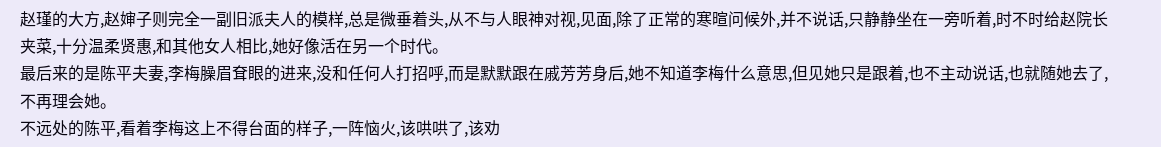赵瑾的大方,赵婶子则完全一副旧派夫人的模样,总是微垂着头,从不与人眼神对视,见面,除了正常的寒暄问候外,并不说话,只静静坐在一旁听着,时不时给赵院长夹菜,十分温柔贤惠,和其他女人相比,她好像活在另一个时代。
最后来的是陈平夫妻,李梅臊眉耷眼的进来,没和任何人打招呼,而是默默跟在戚芳芳身后,她不知道李梅什么意思,但见她只是跟着,也不主动说话,也就随她去了,不再理会她。
不远处的陈平,看着李梅这上不得台面的样子,一阵恼火,该哄哄了,该劝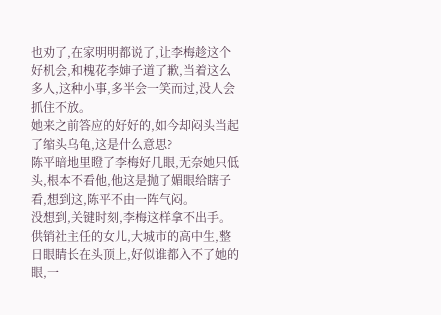也劝了,在家明明都说了,让李梅趁这个好机会,和槐花李婶子道了歉,当着这么多人,这种小事,多半会一笑而过,没人会抓住不放。
她来之前答应的好好的,如今却闷头当起了缩头乌龟,这是什么意思?
陈平暗地里瞪了李梅好几眼,无奈她只低头,根本不看他,他这是抛了媚眼给瞎子看,想到这,陈平不由一阵气闷。
没想到,关键时刻,李梅这样拿不出手。
供销社主任的女儿,大城市的高中生,整日眼睛长在头顶上,好似谁都入不了她的眼,一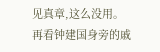见真章,这么没用。
再看钟建国身旁的戚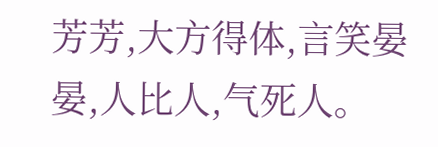芳芳,大方得体,言笑晏晏,人比人,气死人。